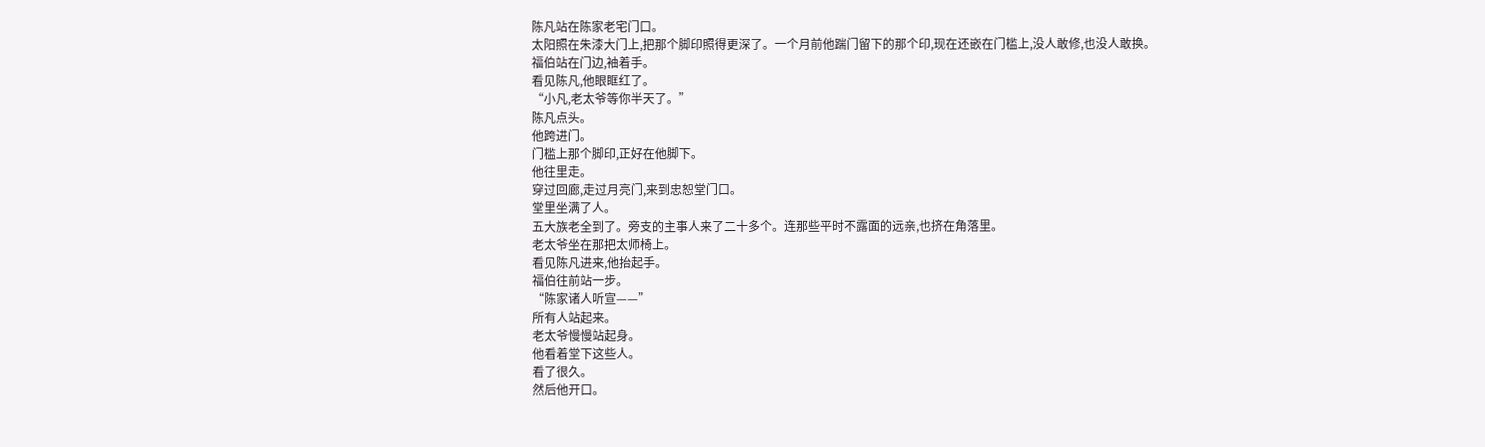陈凡站在陈家老宅门口。
太阳照在朱漆大门上,把那个脚印照得更深了。一个月前他踹门留下的那个印,现在还嵌在门槛上,没人敢修,也没人敢换。
福伯站在门边,袖着手。
看见陈凡,他眼眶红了。
“小凡,老太爷等你半天了。”
陈凡点头。
他跨进门。
门槛上那个脚印,正好在他脚下。
他往里走。
穿过回廊,走过月亮门,来到忠恕堂门口。
堂里坐满了人。
五大族老全到了。旁支的主事人来了二十多个。连那些平时不露面的远亲,也挤在角落里。
老太爷坐在那把太师椅上。
看见陈凡进来,他抬起手。
福伯往前站一步。
“陈家诸人听宣——”
所有人站起来。
老太爷慢慢站起身。
他看着堂下这些人。
看了很久。
然后他开口。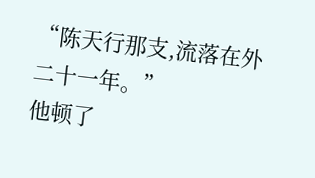“陈天行那支,流落在外二十一年。”
他顿了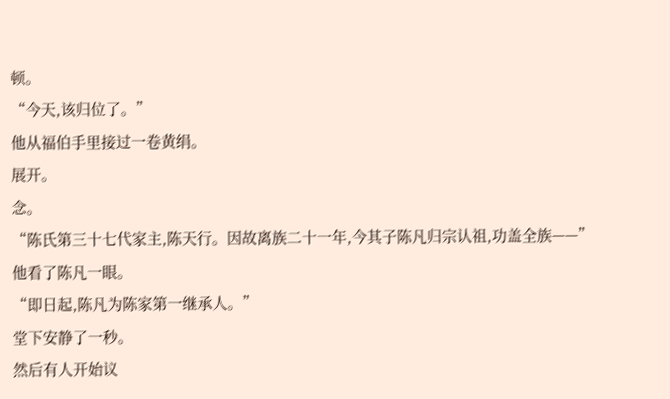顿。
“今天,该归位了。”
他从福伯手里接过一卷黄绢。
展开。
念。
“陈氏第三十七代家主,陈天行。因故离族二十一年,今其子陈凡归宗认祖,功盖全族——”
他看了陈凡一眼。
“即日起,陈凡为陈家第一继承人。”
堂下安静了一秒。
然后有人开始议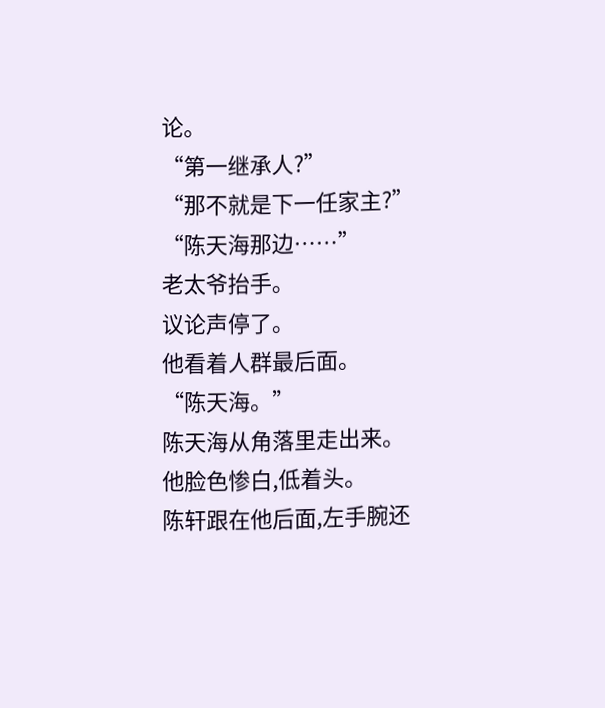论。
“第一继承人?”
“那不就是下一任家主?”
“陈天海那边……”
老太爷抬手。
议论声停了。
他看着人群最后面。
“陈天海。”
陈天海从角落里走出来。
他脸色惨白,低着头。
陈轩跟在他后面,左手腕还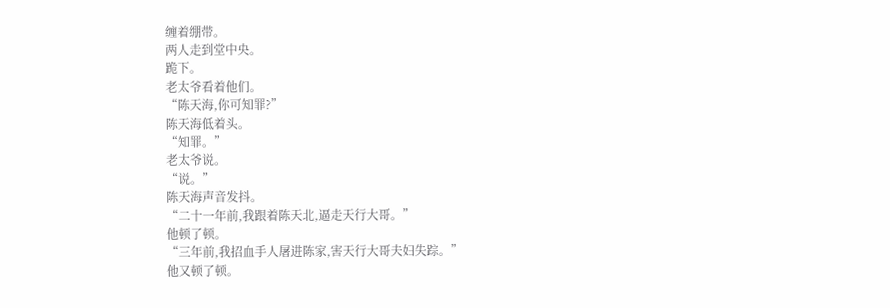缠着绷带。
两人走到堂中央。
跪下。
老太爷看着他们。
“陈天海,你可知罪?”
陈天海低着头。
“知罪。”
老太爷说。
“说。”
陈天海声音发抖。
“二十一年前,我跟着陈天北,逼走天行大哥。”
他顿了顿。
“三年前,我招血手人屠进陈家,害天行大哥夫妇失踪。”
他又顿了顿。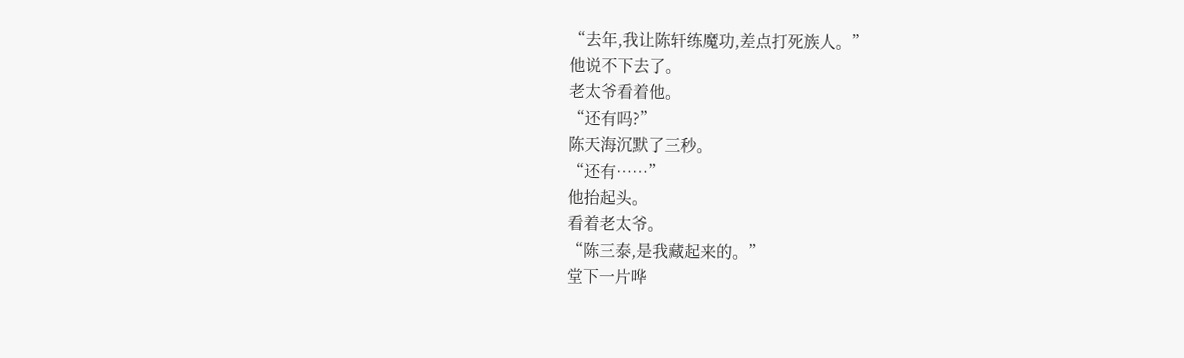“去年,我让陈轩练魔功,差点打死族人。”
他说不下去了。
老太爷看着他。
“还有吗?”
陈天海沉默了三秒。
“还有……”
他抬起头。
看着老太爷。
“陈三泰,是我藏起来的。”
堂下一片哗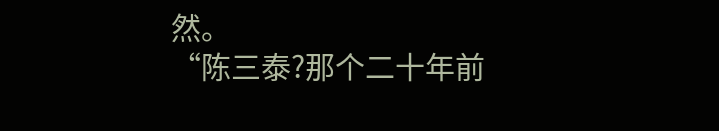然。
“陈三泰?那个二十年前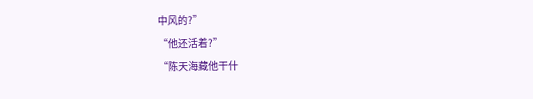中风的?”
“他还活着?”
“陈天海藏他干什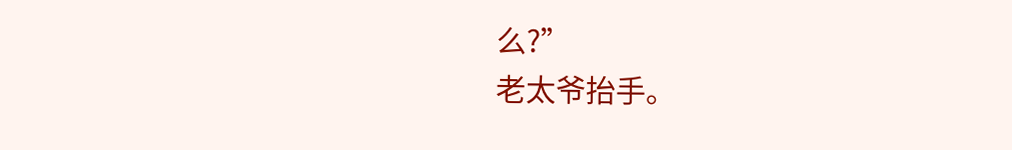么?”
老太爷抬手。